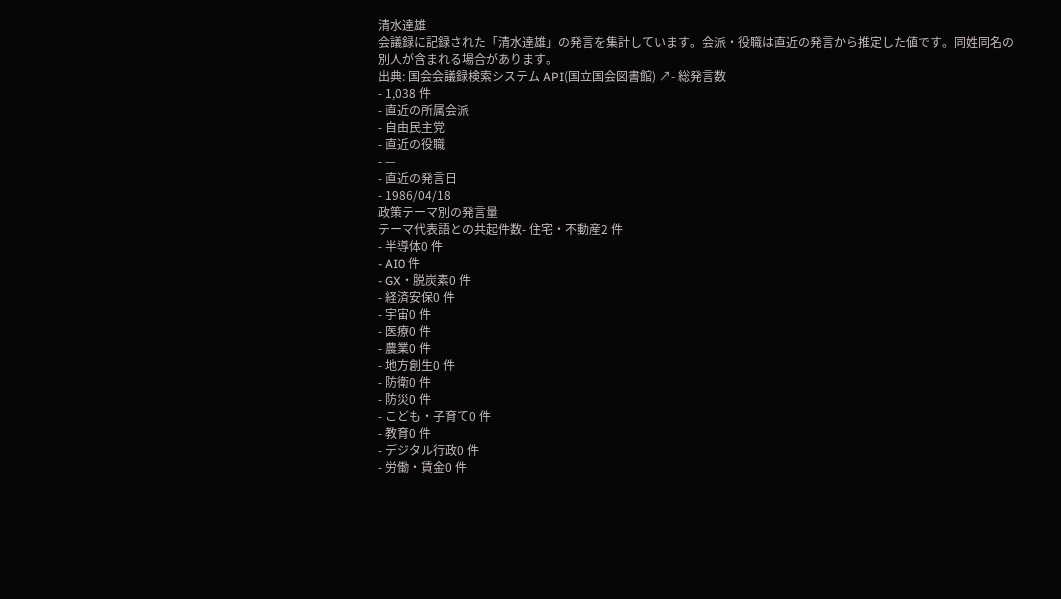清水達雄
会議録に記録された「清水達雄」の発言を集計しています。会派・役職は直近の発言から推定した値です。同姓同名の別人が含まれる場合があります。
出典: 国会会議録検索システム API(国立国会図書館) ↗- 総発言数
- 1,038 件
- 直近の所属会派
- 自由民主党
- 直近の役職
- —
- 直近の発言日
- 1986/04/18
政策テーマ別の発言量
テーマ代表語との共起件数- 住宅・不動産2 件
- 半導体0 件
- AI0 件
- GX・脱炭素0 件
- 経済安保0 件
- 宇宙0 件
- 医療0 件
- 農業0 件
- 地方創生0 件
- 防衛0 件
- 防災0 件
- こども・子育て0 件
- 教育0 件
- デジタル行政0 件
- 労働・賃金0 件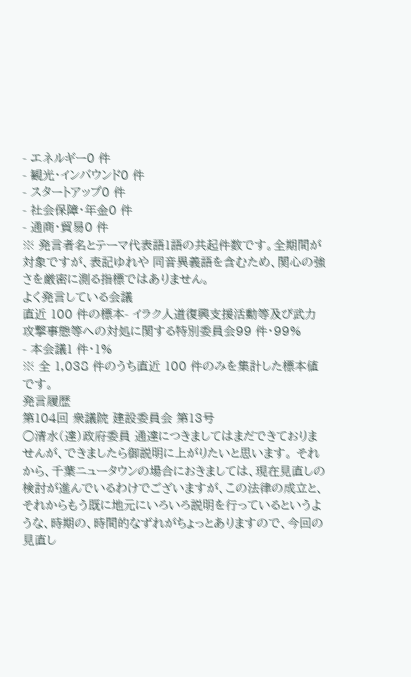- エネルギー0 件
- 観光・インバウンド0 件
- スタートアップ0 件
- 社会保障・年金0 件
- 通商・貿易0 件
※ 発言者名とテーマ代表語1語の共起件数です。全期間が対象ですが、表記ゆれや 同音異義語を含むため、関心の強さを厳密に測る指標ではありません。
よく発言している会議
直近 100 件の標本- イラク人道復興支援活動等及び武力攻撃事態等への対処に関する特別委員会99 件・99%
- 本会議1 件・1%
※ 全 1,038 件のうち直近 100 件のみを集計した標本値です。
発言履歴
第104回 衆議院 建設委員会 第13号
○清水(達)政府委員 通達につきましてはまだできておりませんが、できましたら御説明に上がりたいと思います。 それから、千葉ニュータウンの場合におきましては、現在見直しの検討が進んでいるわけでございますが、この法律の成立と、それからもう既に地元にいろいろ説明を行っているというような、時期の、時間的なずれがちょっとありますので、今回の見直し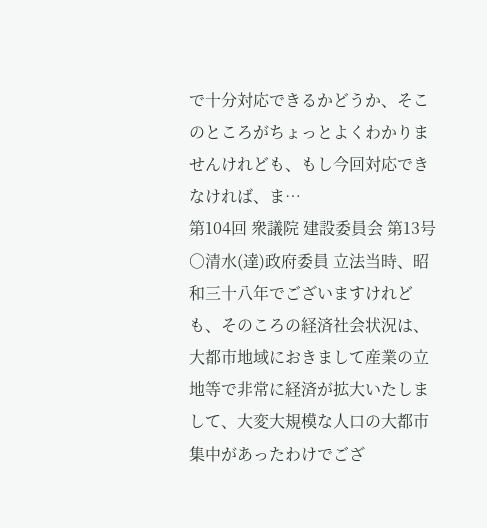で十分対応できるかどうか、そこのところがちょっとよくわかりませんけれども、もし今回対応できなければ、ま…
第104回 衆議院 建設委員会 第13号
○清水(達)政府委員 立法当時、昭和三十八年でございますけれども、そのころの経済社会状況は、大都市地域におきまして産業の立地等で非常に経済が拡大いたしまして、大変大規模な人口の大都市集中があったわけでござ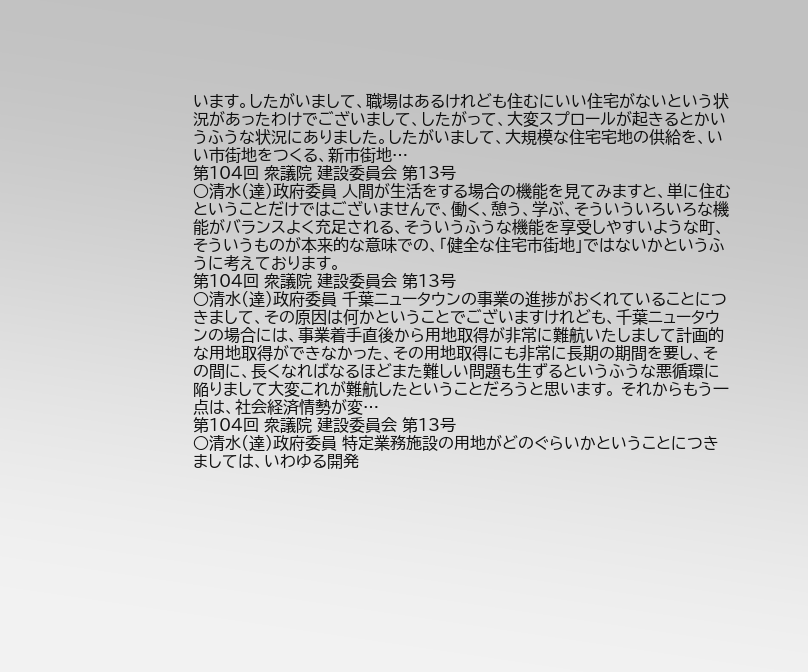います。したがいまして、職場はあるけれども住むにいい住宅がないという状況があったわけでございまして、したがって、大変スプロールが起きるとかいうふうな状況にありました。したがいまして、大規模な住宅宅地の供給を、いい市街地をつくる、新市街地…
第104回 衆議院 建設委員会 第13号
○清水(達)政府委員 人間が生活をする場合の機能を見てみますと、単に住むということだけではございませんで、働く、憩う、学ぶ、そういういろいろな機能がバランスよく充足される、そういうふうな機能を享受しやすいような町、そういうものが本来的な意味での、「健全な住宅市街地」ではないかというふうに考えております。
第104回 衆議院 建設委員会 第13号
○清水(達)政府委員 千葉ニュータウンの事業の進捗がおくれていることにつきまして、その原因は何かということでございますけれども、千葉ニュータウンの場合には、事業着手直後から用地取得が非常に難航いたしまして計画的な用地取得ができなかった、その用地取得にも非常に長期の期間を要し、その間に、長くなればなるほどまた難しい問題も生ずるというふうな悪循環に陥りまして大変これが難航したということだろうと思います。 それからもう一点は、社会経済情勢が変…
第104回 衆議院 建設委員会 第13号
○清水(達)政府委員 特定業務施設の用地がどのぐらいかということにつきましては、いわゆる開発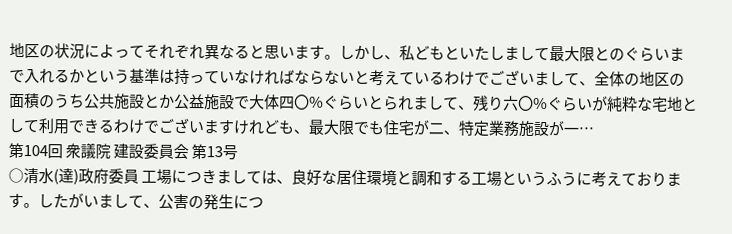地区の状況によってそれぞれ異なると思います。しかし、私どもといたしまして最大限とのぐらいまで入れるかという基準は持っていなければならないと考えているわけでございまして、全体の地区の面積のうち公共施設とか公益施設で大体四〇%ぐらいとられまして、残り六〇%ぐらいが純粋な宅地として利用できるわけでございますけれども、最大限でも住宅が二、特定業務施設が一…
第104回 衆議院 建設委員会 第13号
○清水(達)政府委員 工場につきましては、良好な居住環境と調和する工場というふうに考えております。したがいまして、公害の発生につ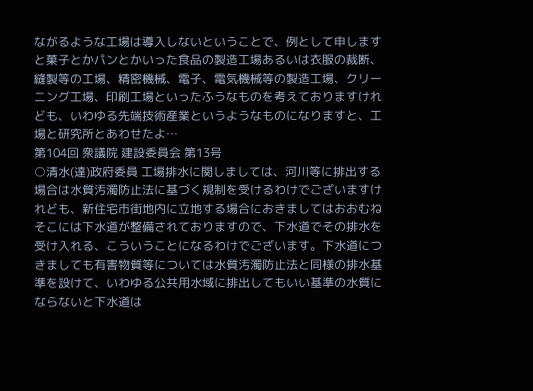ながるような工場は導入しないということで、例として申しますと菓子とかパンとかいった食品の製造工場あるいは衣服の裁断、縫製等の工場、精密機械、電子、電気機械等の製造工場、クリーニング工場、印刷工場といったふうなものを考えておりますけれども、いわゆる先端技術産業というようなものになりますと、工場と研究所とあわせたよ…
第104回 衆議院 建設委員会 第13号
○清水(達)政府委員 工場排水に関しましては、河川等に排出する場合は水質汚濁防止法に基づく規制を受けるわけでございますけれども、新住宅市街地内に立地する場合におきましてはおおむねそこには下水道が整備されておりますので、下水道でその排水を受け入れる、こういうことになるわけでございます。下水道につきましても有害物質等については水質汚濁防止法と同様の排水基準を設けて、いわゆる公共用水域に排出してもいい基準の水質にならないと下水道は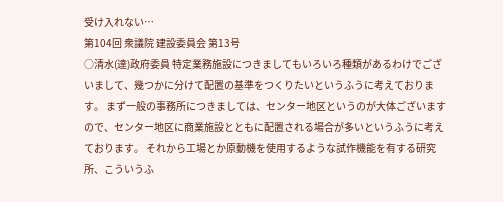受け入れない…
第104回 衆議院 建設委員会 第13号
○清水(達)政府委員 特定業務施設につきましてもいろいろ種類があるわけでございまして、幾つかに分けて配置の基準をつくりたいというふうに考えております。 まず一般の事務所につきましては、センター地区というのが大体ございますので、センター地区に商業施設とともに配置される場合が多いというふうに考えております。 それから工場とか原動機を使用するような試作機能を有する研究所、こういうふ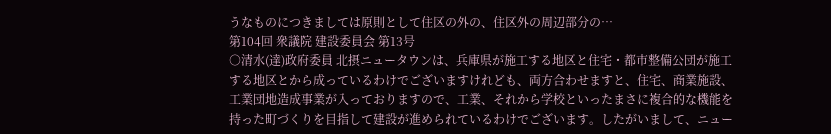うなものにつきましては原則として住区の外の、住区外の周辺部分の…
第104回 衆議院 建設委員会 第13号
○清水(達)政府委員 北摂ニュータウンは、兵庫県が施工する地区と住宅・都市整備公団が施工する地区とから成っているわけでございますけれども、両方合わせますと、住宅、商業施設、工業団地造成事業が入っておりますので、工業、それから学校といったまさに複合的な機能を持った町づくりを目指して建設が進められているわけでございます。したがいまして、ニュー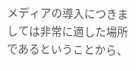メディアの導入につきましては非常に適した場所であるということから、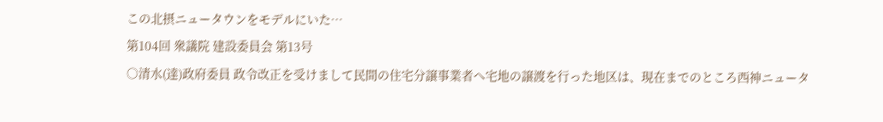この北摂ニュータウンをモデルにいた…
第104回 衆議院 建設委員会 第13号
○清水(達)政府委員 政令改正を受けまして民間の住宅分譲事業者へ宅地の譲渡を行った地区は、現在までのところ西神ニュータ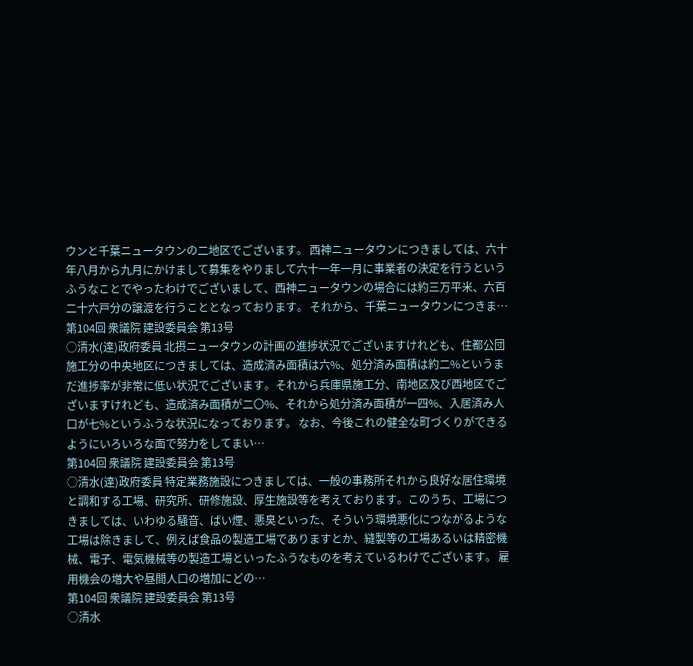ウンと千葉ニュータウンの二地区でございます。 西神ニュータウンにつきましては、六十年八月から九月にかけまして募集をやりまして六十一年一月に事業者の決定を行うというふうなことでやったわけでございまして、西神ニュータウンの場合には約三万平米、六百二十六戸分の譲渡を行うこととなっております。 それから、千葉ニュータウンにつきま…
第104回 衆議院 建設委員会 第13号
○清水(達)政府委員 北摂ニュータウンの計画の進捗状況でございますけれども、住都公団施工分の中央地区につきましては、造成済み面積は六%、処分済み面積は約二%というまだ進捗率が非常に低い状況でございます。それから兵庫県施工分、南地区及び西地区でございますけれども、造成済み面積が二〇%、それから処分済み面積が一四%、入居済み人口が七%というふうな状況になっております。 なお、今後これの健全な町づくりができるようにいろいろな面で努力をしてまい…
第104回 衆議院 建設委員会 第13号
○清水(達)政府委員 特定業務施設につきましては、一般の事務所それから良好な居住環境と調和する工場、研究所、研修施設、厚生施設等を考えております。このうち、工場につきましては、いわゆる騒音、ばい煙、悪臭といった、そういう環境悪化につながるような工場は除きまして、例えば食品の製造工場でありますとか、縫製等の工場あるいは精密機械、電子、電気機械等の製造工場といったふうなものを考えているわけでございます。 雇用機会の増大や昼間人口の増加にどの…
第104回 衆議院 建設委員会 第13号
○清水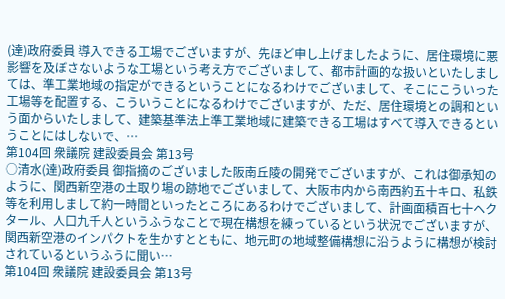(達)政府委員 導入できる工場でございますが、先ほど申し上げましたように、居住環境に悪影響を及ぼさないような工場という考え方でございまして、都市計画的な扱いといたしましては、準工業地域の指定ができるということになるわけでございまして、そこにこういった工場等を配置する、こういうことになるわけでございますが、ただ、居住環境との調和という面からいたしまして、建築基準法上準工業地域に建築できる工場はすべて導入できるということにはしないで、…
第104回 衆議院 建設委員会 第13号
○清水(達)政府委員 御指摘のございました阪南丘陵の開発でございますが、これは御承知のように、関西新空港の土取り場の跡地でございまして、大阪市内から南西約五十キロ、私鉄等を利用しまして約一時間といったところにあるわけでございまして、計画面積百七十ヘクタール、人口九千人というふうなことで現在構想を練っているという状況でございますが、関西新空港のインパクトを生かすとともに、地元町の地域整備構想に沿うように構想が検討されているというふうに聞い…
第104回 衆議院 建設委員会 第13号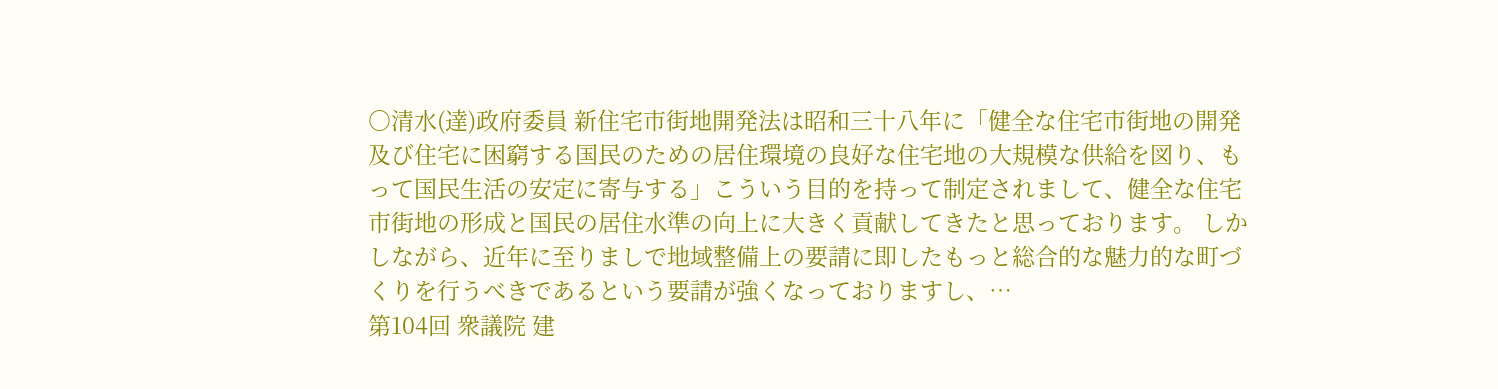○清水(達)政府委員 新住宅市街地開発法は昭和三十八年に「健全な住宅市街地の開発及び住宅に困窮する国民のための居住環境の良好な住宅地の大規模な供給を図り、もって国民生活の安定に寄与する」こういう目的を持って制定されまして、健全な住宅市街地の形成と国民の居住水準の向上に大きく貢献してきたと思っております。 しかしながら、近年に至りましで地域整備上の要請に即したもっと総合的な魅力的な町づくりを行うべきであるという要請が強くなっておりますし、…
第104回 衆議院 建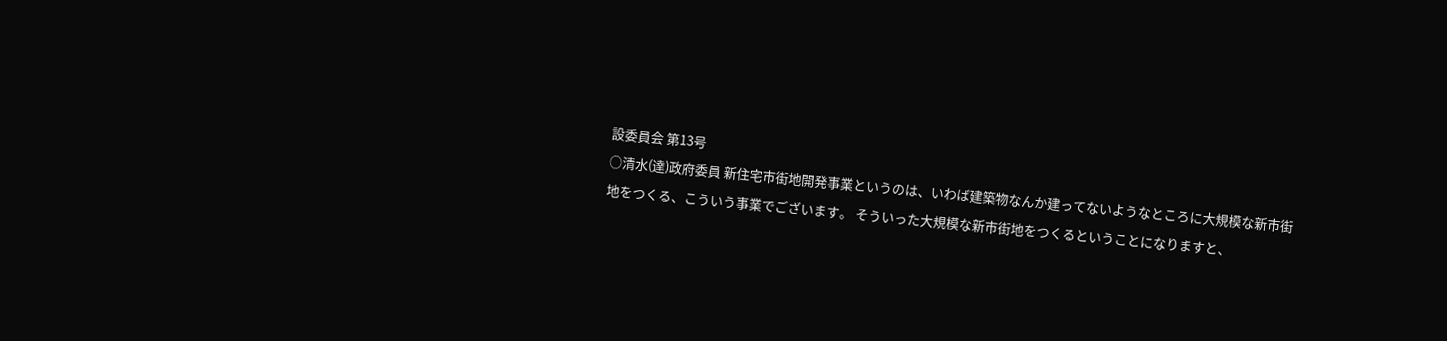設委員会 第13号
○清水(達)政府委員 新住宅市街地開発事業というのは、いわば建築物なんか建ってないようなところに大規模な新市街地をつくる、こういう事業でございます。 そういった大規模な新市街地をつくるということになりますと、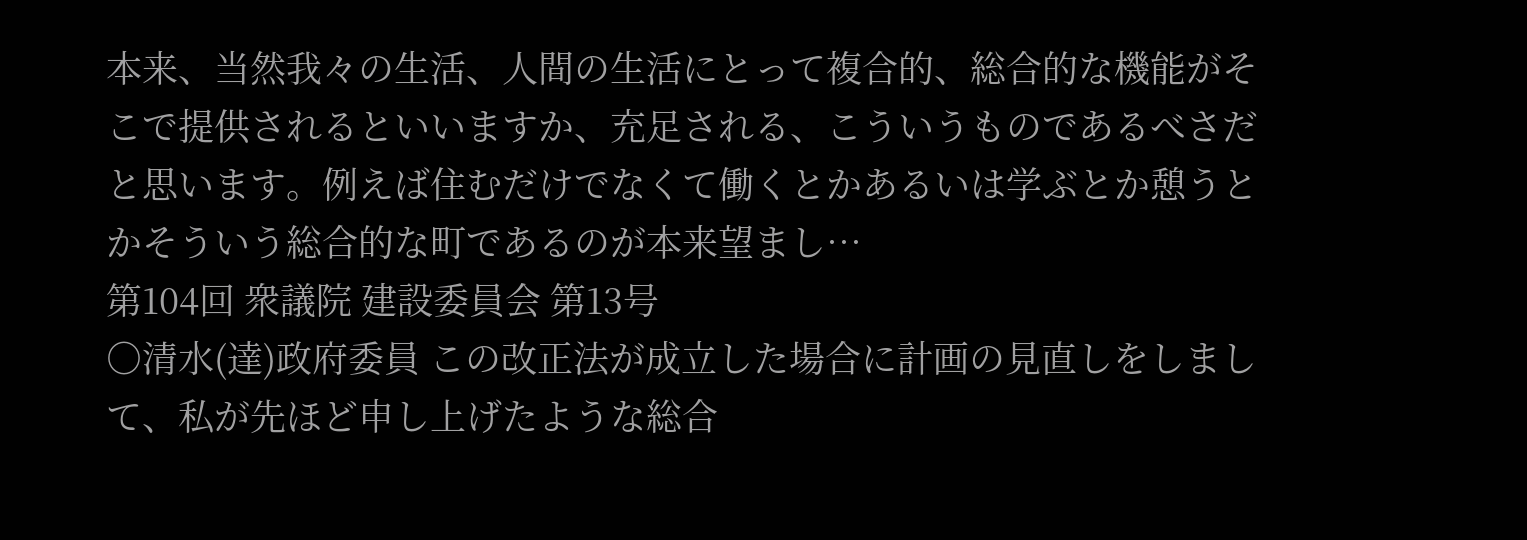本来、当然我々の生活、人間の生活にとって複合的、総合的な機能がそこで提供されるといいますか、充足される、こういうものであるべさだと思います。例えば住むだけでなくて働くとかあるいは学ぶとか憩うとかそういう総合的な町であるのが本来望まし…
第104回 衆議院 建設委員会 第13号
○清水(達)政府委員 この改正法が成立した場合に計画の見直しをしまして、私が先ほど申し上げたような総合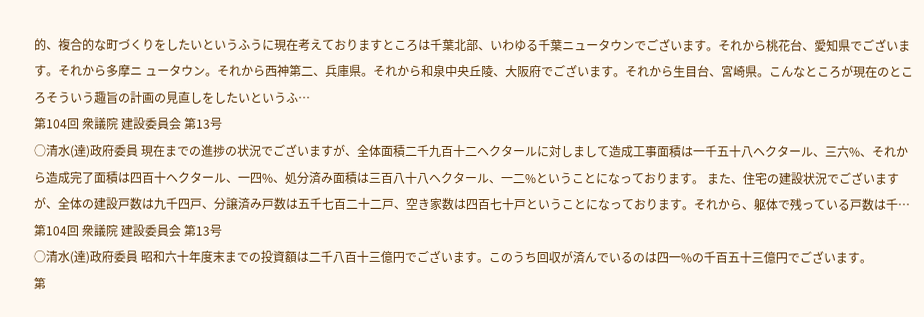的、複合的な町づくりをしたいというふうに現在考えておりますところは千葉北部、いわゆる千葉ニュータウンでございます。それから桃花台、愛知県でございます。それから多摩ニ ュータウン。それから西神第二、兵庫県。それから和泉中央丘陵、大阪府でございます。それから生目台、宮崎県。こんなところが現在のところそういう趣旨の計画の見直しをしたいというふ…
第104回 衆議院 建設委員会 第13号
○清水(達)政府委員 現在までの進捗の状況でございますが、全体面積二千九百十二ヘクタールに対しまして造成工事面積は一千五十八ヘクタール、三六%、それから造成完了面積は四百十ヘクタール、一四%、処分済み面積は三百八十八ヘクタール、一二%ということになっております。 また、住宅の建設状況でございますが、全体の建設戸数は九千四戸、分譲済み戸数は五千七百二十二戸、空き家数は四百七十戸ということになっております。それから、躯体で残っている戸数は千…
第104回 衆議院 建設委員会 第13号
○清水(達)政府委員 昭和六十年度末までの投資額は二千八百十三億円でございます。このうち回収が済んでいるのは四一%の千百五十三億円でございます。
第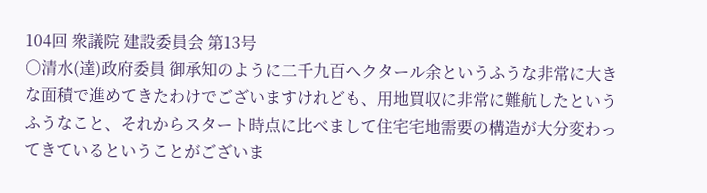104回 衆議院 建設委員会 第13号
○清水(達)政府委員 御承知のように二千九百ヘクタール余というふうな非常に大きな面積で進めてきたわけでございますけれども、用地買収に非常に難航したというふうなこと、それからスタート時点に比べまして住宅宅地需要の構造が大分変わってきているということがございま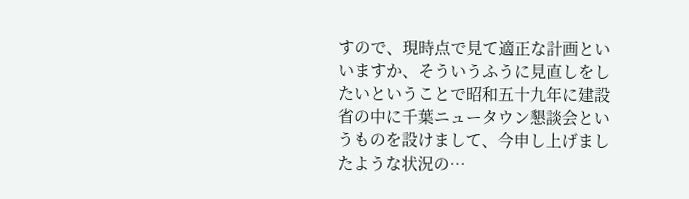すので、現時点で見て適正な計画といいますか、そういうふうに見直しをしたいということで昭和五十九年に建設省の中に千葉ニュータウン懇談会というものを設けまして、今申し上げましたような状況の…